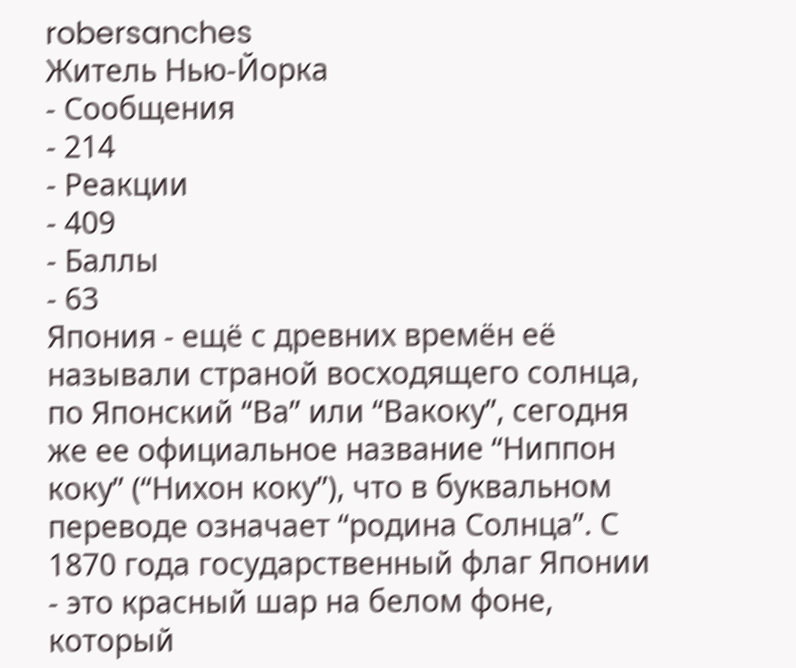robersanches
Житель Нью-Йорка
- Сообщения
- 214
- Реакции
- 409
- Баллы
- 63
Япония - ещё с древних времён её называли страной восходящего солнца, по Японский “Ва” или “Вакоку”, сегодня же ее официальное название “Ниппон коку” (“Нихон коку”), что в буквальном переводе означает “родина Солнца”. С 1870 года государственный флаг Японии - это красный шар на белом фоне, который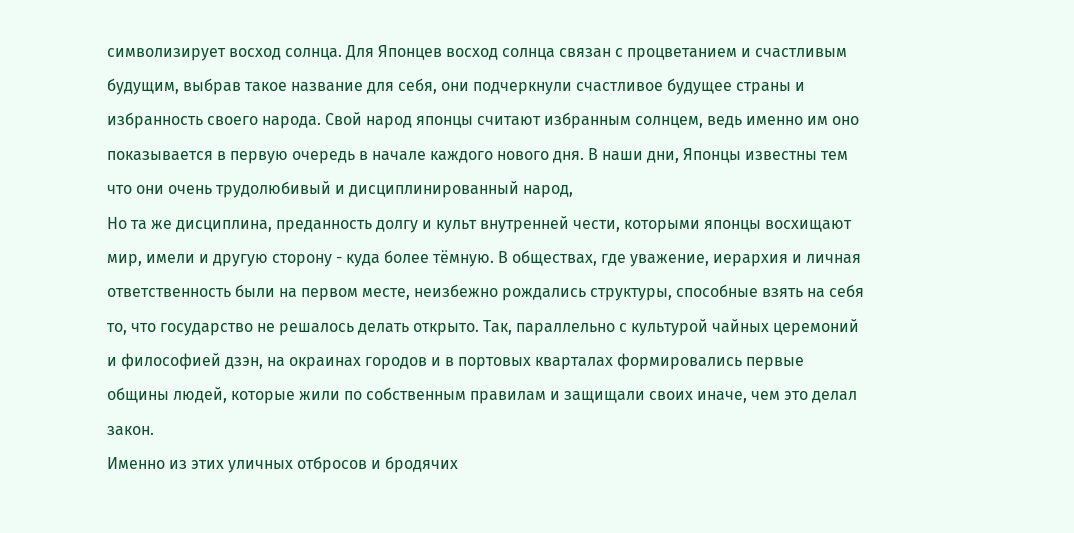символизирует восход солнца. Для Японцев восход солнца связан с процветанием и счастливым будущим, выбрав такое название для себя, они подчеркнули счастливое будущее страны и избранность своего народа. Свой народ японцы считают избранным солнцем, ведь именно им оно показывается в первую очередь в начале каждого нового дня. В наши дни, Японцы известны тем что они очень трудолюбивый и дисциплинированный народ,
Но та же дисциплина, преданность долгу и культ внутренней чести, которыми японцы восхищают мир, имели и другую сторону - куда более тёмную. В обществах, где уважение, иерархия и личная ответственность были на первом месте, неизбежно рождались структуры, способные взять на себя то, что государство не решалось делать открыто. Так, параллельно с культурой чайных церемоний и философией дзэн, на окраинах городов и в портовых кварталах формировались первые общины людей, которые жили по собственным правилам и защищали своих иначе, чем это делал закон.
Именно из этих уличных отбросов и бродячих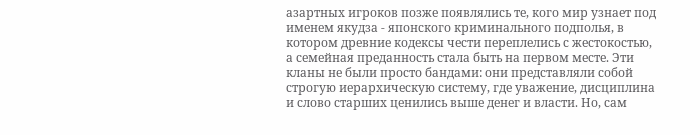азартных игроков позже появлялись те, кого мир узнает под именем якудза - японского криминального подполья, в котором древние кодексы чести переплелись с жестокостью, а семейная преданность стала быть на первом месте. Эти кланы не были просто бандами: они представляли собой строгую иерархическую систему, где уважение, дисциплина и слово старших ценились выше денег и власти. Но, сам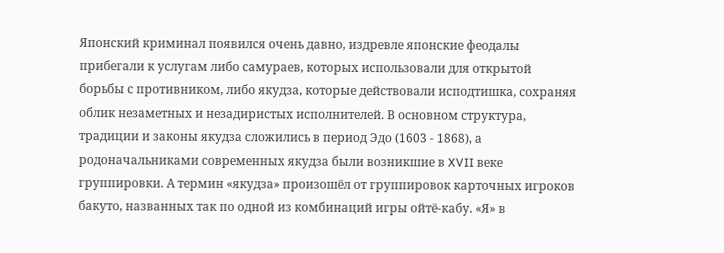Японский криминал появился очень давно, издревле японские феодалы прибегали к услугам либо самураев, которых использовали для открытой борьбы с противником, либо якудза, которые действовали исподтишка, сохраняя облик незаметных и незадиристых исполнителей. В основном структура, традиции и законы якудза сложились в период Эдо (1603 - 1868), а родоначальниками современных якудза были возникшие в XVII веке группировки. А термин «якудза» произошёл от группировок карточных игроков бакуто, названных так по одной из комбинаций игры ойтё-кабу. «Я» в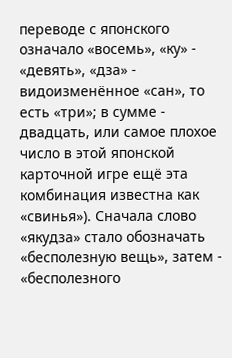переводе с японского означало «восемь», «ку» - «девять», «дза» - видоизменённое «сан», то есть «три»; в сумме - двадцать, или самое плохое число в этой японской карточной игре ещё эта комбинация известна как «свинья»). Сначала слово «якудза» стало обозначать «бесполезную вещь», затем - «бесполезного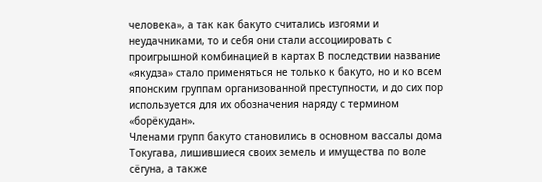человека», а так как бакуто считались изгоями и неудачниками, то и себя они стали ассоциировать с проигрышной комбинацией в картах В последствии название «якудза» стало применяться не только к бакуто, но и ко всем японским группам организованной преступности, и до сих пор используется для их обозначения наряду с термином «борёкудан».
Членами групп бакуто становились в основном вассалы дома Токугава, лишившиеся своих земель и имущества по воле сёгуна, а также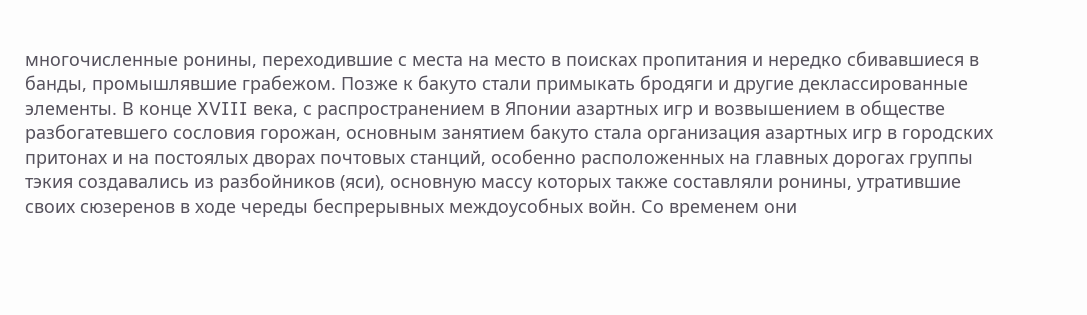многочисленные ронины, переходившие с места на место в поисках пропитания и нередко сбивавшиеся в банды, промышлявшие грабежом. Позже к бакуто стали примыкать бродяги и другие деклассированные элементы. В конце XVIII века, с распространением в Японии азартных игр и возвышением в обществе разбогатевшего сословия горожан, основным занятием бакуто стала организация азартных игр в городских притонах и на постоялых дворах почтовых станций, особенно расположенных на главных дорогах группы тэкия создавались из разбойников (яси), основную массу которых также составляли ронины, утратившие своих сюзеренов в ходе череды беспрерывных междоусобных войн. Со временем они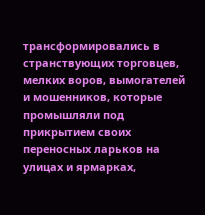трансформировались в странствующих торговцев, мелких воров, вымогателей и мошенников, которые промышляли под прикрытием своих переносных ларьков на улицах и ярмарках,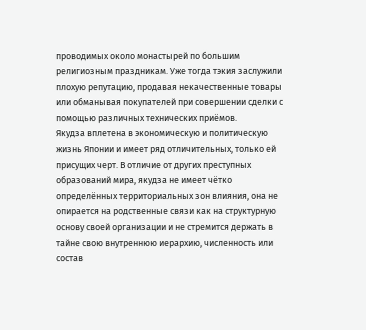проводимых около монастырей по большим религиозным праздникам. Уже тогда тэкия заслужили плохую репутацию, продавая некачественные товары или обманывая покупателей при совершении сделки с помощью различных технических приёмов.
Якудза вплетена в экономическую и политическую жизнь Японии и имеет ряд отличительных, только ей присущих черт. В отличие от других преступных образований мира, якудза не имеет чётко определённых территориальных зон влияния, она не опирается на родственные связи как на структурную основу своей организации и не стремится держать в тайне свою внутреннюю иерархию, численность или состав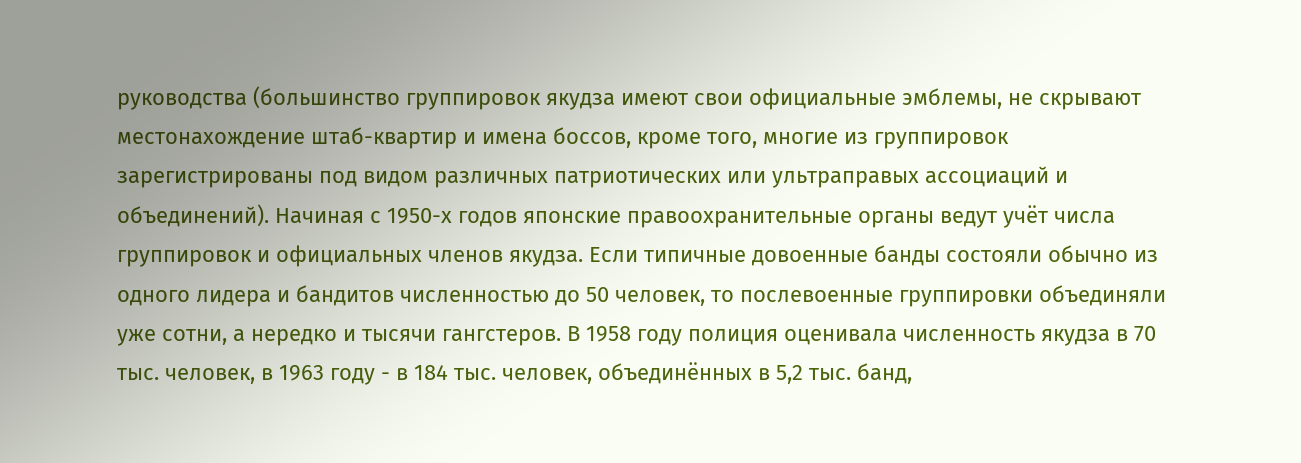руководства (большинство группировок якудза имеют свои официальные эмблемы, не скрывают местонахождение штаб-квартир и имена боссов, кроме того, многие из группировок зарегистрированы под видом различных патриотических или ультраправых ассоциаций и объединений). Начиная с 1950-х годов японские правоохранительные органы ведут учёт числа группировок и официальных членов якудза. Если типичные довоенные банды состояли обычно из одного лидера и бандитов численностью до 50 человек, то послевоенные группировки объединяли уже сотни, а нередко и тысячи гангстеров. В 1958 году полиция оценивала численность якудза в 70 тыс. человек, в 1963 году - в 184 тыс. человек, объединённых в 5,2 тыс. банд,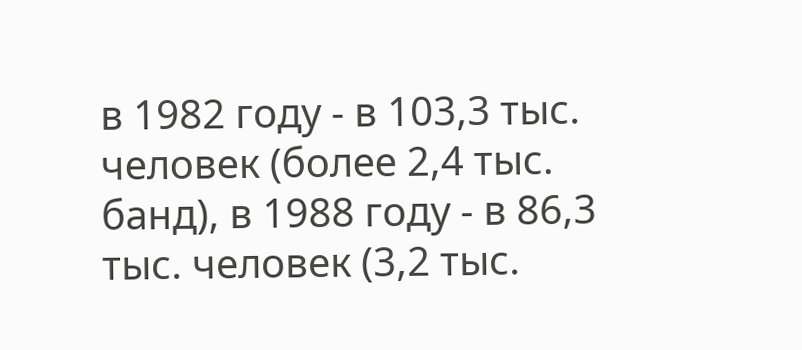в 1982 году - в 103,3 тыс. человек (более 2,4 тыс. банд), в 1988 году - в 86,3 тыс. человек (3,2 тыс.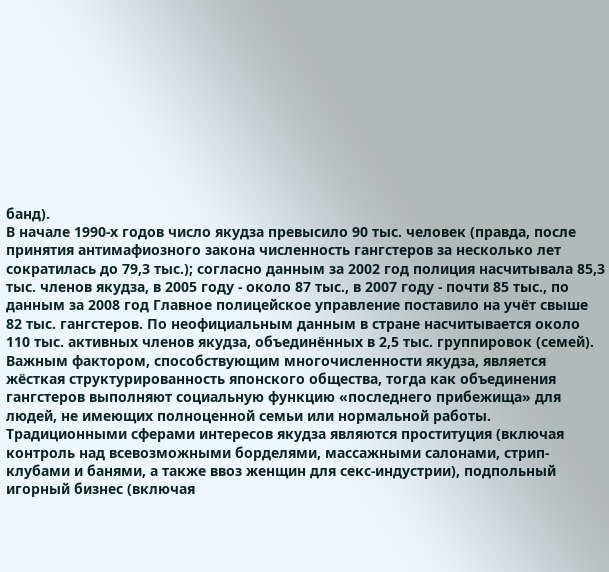банд).
В начале 1990-х годов число якудза превысило 90 тыс. человек (правда, после принятия антимафиозного закона численность гангстеров за несколько лет сократилась до 79,3 тыс.); согласно данным за 2002 год полиция насчитывала 85,3 тыс. членов якудза, в 2005 году - около 87 тыс., в 2007 году - почти 85 тыс., по данным за 2008 год Главное полицейское управление поставило на учёт свыше 82 тыс. гангстеров. По неофициальным данным в стране насчитывается около 110 тыс. активных членов якудза, объединённых в 2,5 тыс. группировок (семей). Важным фактором, способствующим многочисленности якудза, является жёсткая структурированность японского общества, тогда как объединения гангстеров выполняют социальную функцию «последнего прибежища» для людей, не имеющих полноценной семьи или нормальной работы. Традиционными сферами интересов якудза являются проституция (включая контроль над всевозможными борделями, массажными салонами, стрип-клубами и банями, а также ввоз женщин для секс-индустрии), подпольный игорный бизнес (включая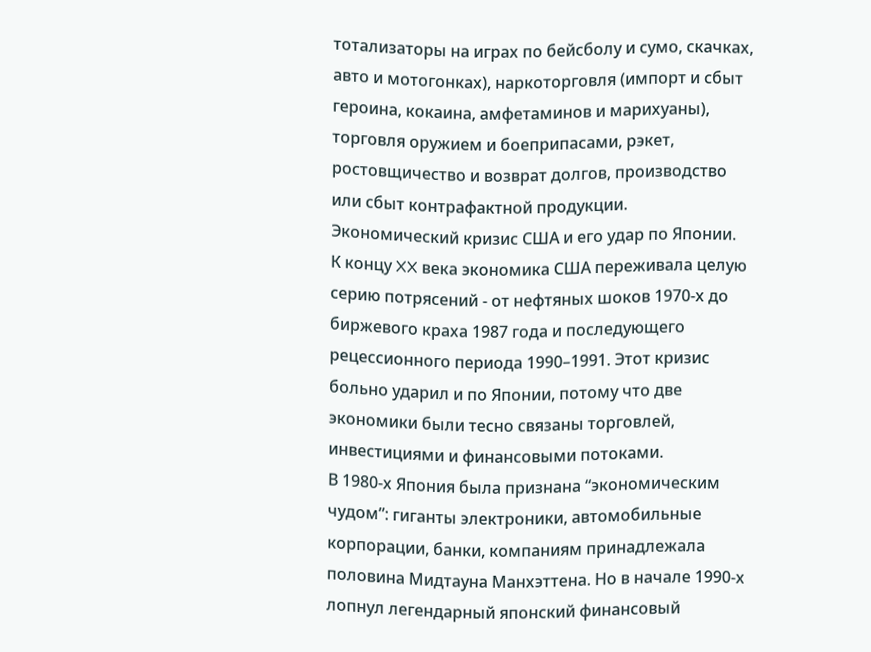тотализаторы на играх по бейсболу и сумо, скачках, авто и мотогонках), наркоторговля (импорт и сбыт героина, кокаина, амфетаминов и марихуаны), торговля оружием и боеприпасами, рэкет, ростовщичество и возврат долгов, производство или сбыт контрафактной продукции.
Экономический кризис США и его удар по Японии.
К концу XX века экономика США переживала целую серию потрясений - от нефтяных шоков 1970-х до биржевого краха 1987 года и последующего рецессионного периода 1990–1991. Этот кризис больно ударил и по Японии, потому что две экономики были тесно связаны торговлей, инвестициями и финансовыми потоками.
В 1980-х Япония была признана “экономическим чудом”: гиганты электроники, автомобильные корпорации, банки, компаниям принадлежала половина Мидтауна Манхэттена. Но в начале 1990-х лопнул легендарный японский финансовый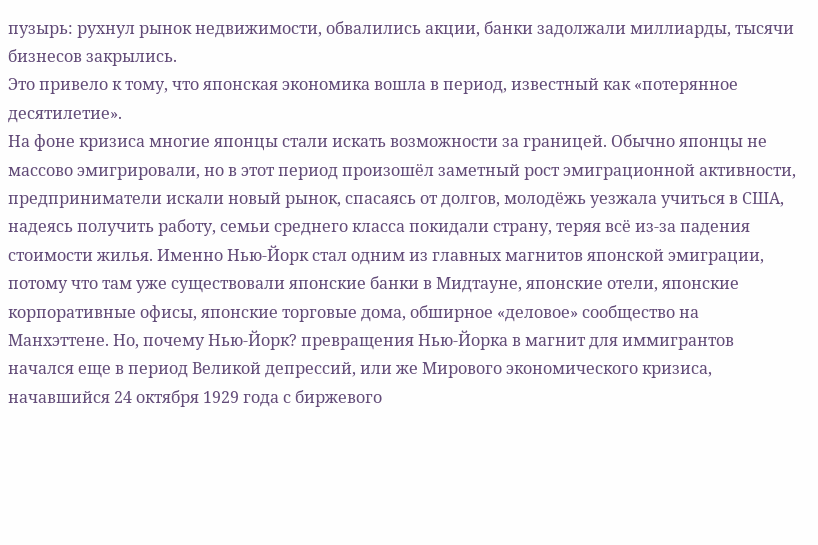пузырь: рухнул рынок недвижимости, обвалились акции, банки задолжали миллиарды, тысячи бизнесов закрылись.
Это привело к тому, что японская экономика вошла в период, известный как «потерянное десятилетие».
На фоне кризиса многие японцы стали искать возможности за границей. Обычно японцы не массово эмигрировали, но в этот период произошёл заметный рост эмиграционной активности, предприниматели искали новый рынок, спасаясь от долгов, молодёжь уезжала учиться в США, надеясь получить работу, семьи среднего класса покидали страну, теряя всё из-за падения стоимости жилья. Именно Нью-Йорк стал одним из главных магнитов японской эмиграции, потому что там уже существовали японские банки в Мидтауне, японские отели, японские корпоративные офисы, японские торговые дома, обширное «деловое» сообщество на Манхэттене. Но, почему Нью-Йорк? превращения Нью-Йорка в магнит для иммигрантов начался еще в период Великой депрессий, или же Мирового экономического кризиса, начавшийся 24 октября 1929 года с биржевого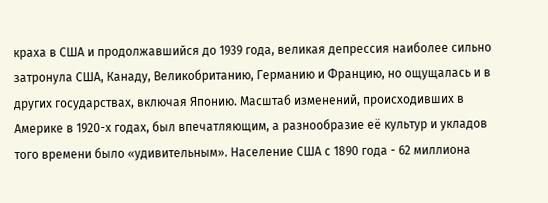краха в США и продолжавшийся до 1939 года, великая депрессия наиболее сильно затронула США, Канаду, Великобританию, Германию и Францию, но ощущалась и в других государствах, включая Японию. Масштаб изменений, происходивших в Америке в 1920-х годах, был впечатляющим, а разнообразие её культур и укладов того времени было «удивительным». Население США с 1890 года - 62 миллиона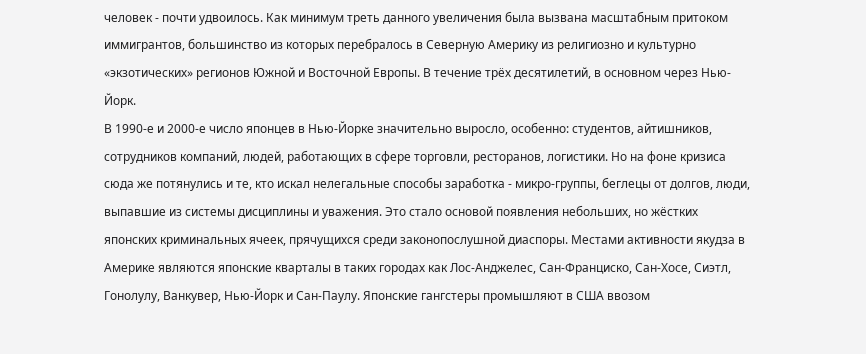человек - почти удвоилось. Как минимум треть данного увеличения была вызвана масштабным притоком иммигрантов, большинство из которых перебралось в Северную Америку из религиозно и культурно «экзотических» регионов Южной и Восточной Европы. В течение трёх десятилетий, в основном через Нью-Йорк.
В 1990-е и 2000-е число японцев в Нью-Йорке значительно выросло, особенно: студентов, айтишников, сотрудников компаний, людей, работающих в сфере торговли, ресторанов, логистики. Но на фоне кризиса сюда же потянулись и те, кто искал нелегальные способы заработка - микро-группы, беглецы от долгов, люди, выпавшие из системы дисциплины и уважения. Это стало основой появления небольших, но жёстких японских криминальных ячеек, прячущихся среди законопослушной диаспоры. Местами активности якудза в Америке являются японские кварталы в таких городах как Лос-Анджелес, Сан-Франциско, Сан-Хосе, Сиэтл, Гонолулу, Ванкувер, Нью-Йорк и Сан-Паулу. Японские гангстеры промышляют в США ввозом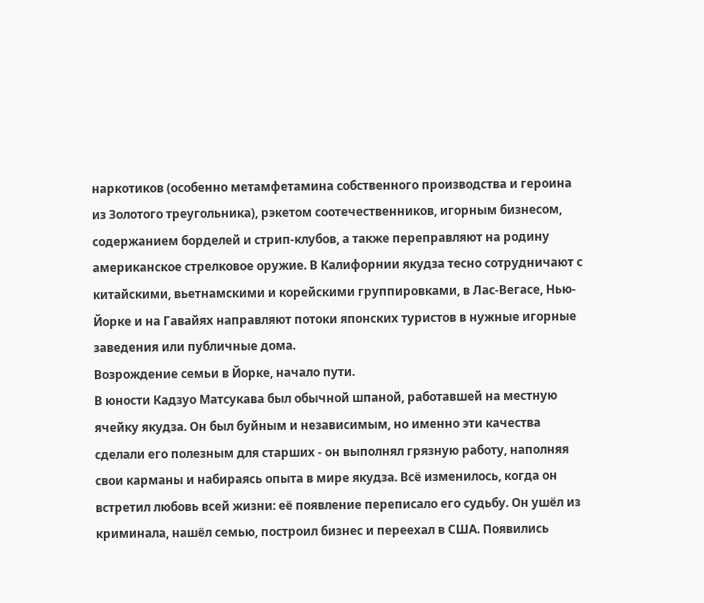наркотиков (особенно метамфетамина собственного производства и героина из Золотого треугольника), рэкетом соотечественников, игорным бизнесом, содержанием борделей и стрип-клубов, а также переправляют на родину американское стрелковое оружие. В Калифорнии якудза тесно сотрудничают с китайскими, вьетнамскими и корейскими группировками, в Лас-Вегасе, Нью-Йорке и на Гавайях направляют потоки японских туристов в нужные игорные заведения или публичные дома.
Возрождение семьи в Йорке, начало пути.
В юности Кадзуо Матсукава был обычной шпаной, работавшей на местную ячейку якудза. Он был буйным и независимым, но именно эти качества сделали его полезным для старших - он выполнял грязную работу, наполняя свои карманы и набираясь опыта в мире якудза. Всё изменилось, когда он встретил любовь всей жизни: её появление переписало его судьбу. Он ушёл из криминала, нашёл семью, построил бизнес и переехал в США. Появились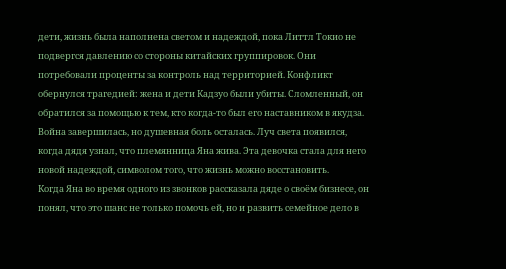дети, жизнь была наполнена светом и надеждой, пока Литтл Токио не подвергся давлению со стороны китайских группировок. Они потребовали проценты за контроль над территорией. Конфликт обернулся трагедией: жена и дети Кадзуо были убиты. Сломленный, он обратился за помощью к тем, кто когда-то был его наставником в якудза. Война завершилась, но душевная боль осталась. Луч света появился, когда дядя узнал, что племянница Яна жива. Эта девочка стала для него новой надеждой, символом того, что жизнь можно восстановить.
Когда Яна во время одного из звонков рассказала дяде о своём бизнесе, он понял, что это шанс не только помочь ей, но и развить семейное дело в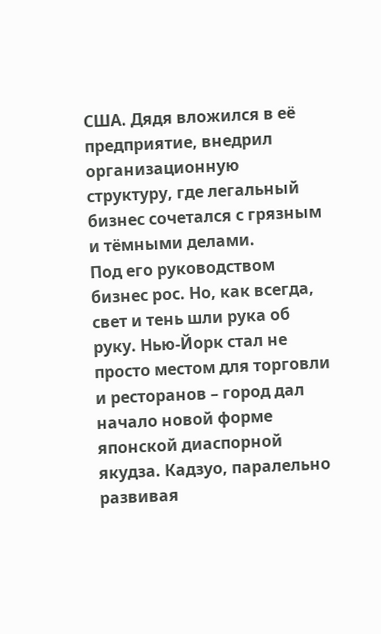США. Дядя вложился в её предприятие, внедрил организационную структуру, где легальный бизнес сочетался с грязным и тёмными делами.
Под его руководством бизнес рос. Но, как всегда, свет и тень шли рука об руку. Нью-Йорк стал не просто местом для торговли и ресторанов – город дал начало новой форме японской диаспорной якудза. Кадзуо, паралельно развивая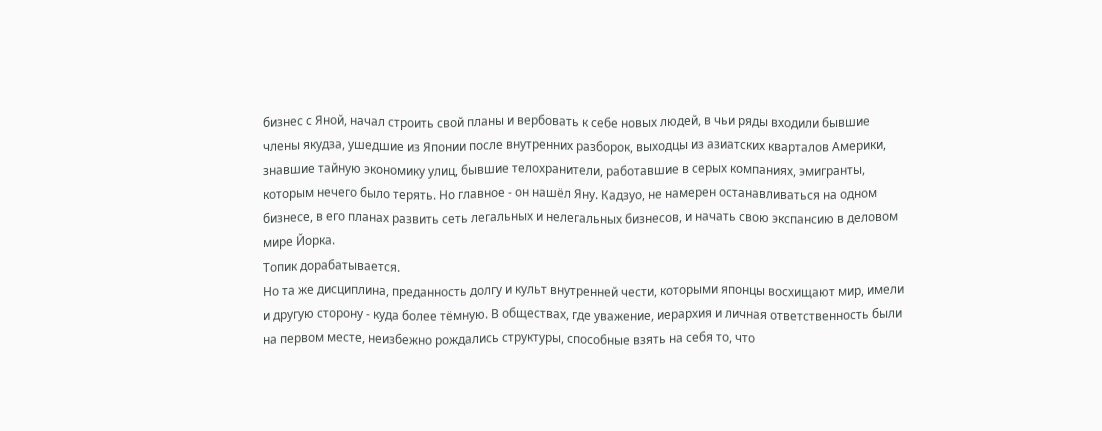бизнес с Яной, начал строить свой планы и вербовать к себе новых людей, в чьи ряды входили бывшие члены якудза, ушедшие из Японии после внутренних разборок, выходцы из азиатских кварталов Америки, знавшие тайную экономику улиц, бывшие телохранители, работавшие в серых компаниях, эмигранты, которым нечего было терять. Но главное - он нашёл Яну. Кадзуо, не намерен останавливаться на одном бизнесе, в его планах развить сеть легальных и нелегальных бизнесов, и начать свою экспансию в деловом мире Йорка.
Топик дорабатывается.
Но та же дисциплина, преданность долгу и культ внутренней чести, которыми японцы восхищают мир, имели и другую сторону - куда более тёмную. В обществах, где уважение, иерархия и личная ответственность были на первом месте, неизбежно рождались структуры, способные взять на себя то, что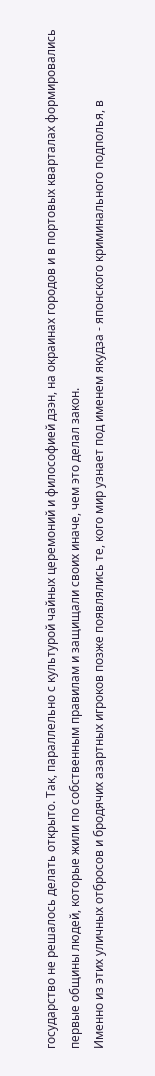государство не решалось делать открыто. Так, параллельно с культурой чайных церемоний и философией дзэн, на окраинах городов и в портовых кварталах формировались первые общины людей, которые жили по собственным правилам и защищали своих иначе, чем это делал закон.
Именно из этих уличных отбросов и бродячих азартных игроков позже появлялись те, кого мир узнает под именем якудза - японского криминального подполья, в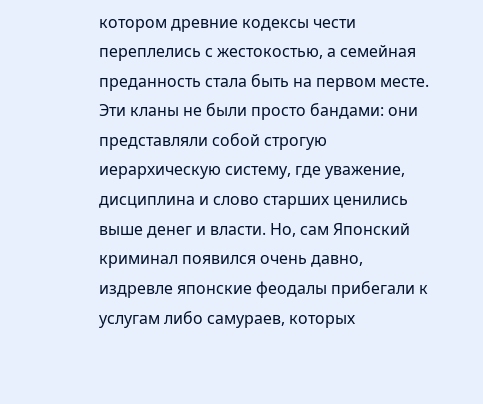котором древние кодексы чести переплелись с жестокостью, а семейная преданность стала быть на первом месте. Эти кланы не были просто бандами: они представляли собой строгую иерархическую систему, где уважение, дисциплина и слово старших ценились выше денег и власти. Но, сам Японский криминал появился очень давно, издревле японские феодалы прибегали к услугам либо самураев, которых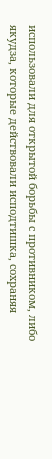использовали для открытой борьбы с противником, либо якудза, которые действовали исподтишка, сохраняя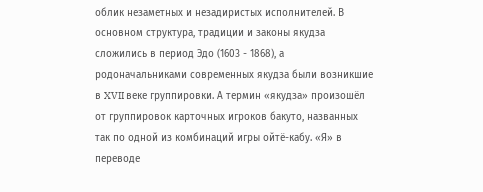облик незаметных и незадиристых исполнителей. В основном структура, традиции и законы якудза сложились в период Эдо (1603 - 1868), а родоначальниками современных якудза были возникшие в XVII веке группировки. А термин «якудза» произошёл от группировок карточных игроков бакуто, названных так по одной из комбинаций игры ойтё-кабу. «Я» в переводе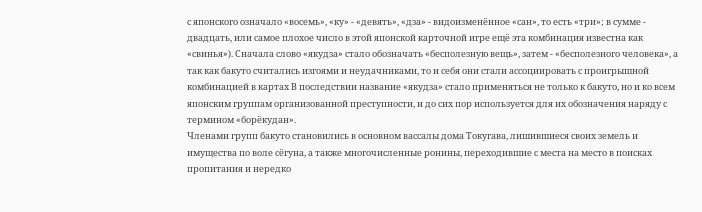с японского означало «восемь», «ку» - «девять», «дза» - видоизменённое «сан», то есть «три»; в сумме - двадцать, или самое плохое число в этой японской карточной игре ещё эта комбинация известна как «свинья»). Сначала слово «якудза» стало обозначать «бесполезную вещь», затем - «бесполезного человека», а так как бакуто считались изгоями и неудачниками, то и себя они стали ассоциировать с проигрышной комбинацией в картах В последствии название «якудза» стало применяться не только к бакуто, но и ко всем японским группам организованной преступности, и до сих пор используется для их обозначения наряду с термином «борёкудан».
Членами групп бакуто становились в основном вассалы дома Токугава, лишившиеся своих земель и имущества по воле сёгуна, а также многочисленные ронины, переходившие с места на место в поисках пропитания и нередко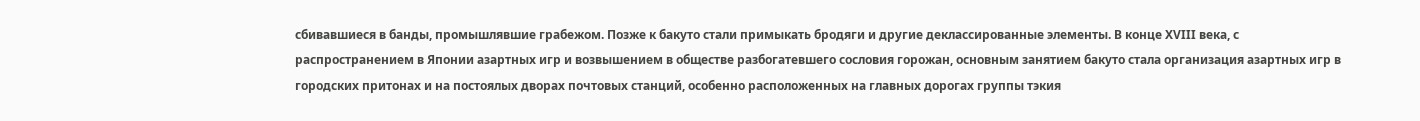сбивавшиеся в банды, промышлявшие грабежом. Позже к бакуто стали примыкать бродяги и другие деклассированные элементы. В конце XVIII века, с распространением в Японии азартных игр и возвышением в обществе разбогатевшего сословия горожан, основным занятием бакуто стала организация азартных игр в городских притонах и на постоялых дворах почтовых станций, особенно расположенных на главных дорогах группы тэкия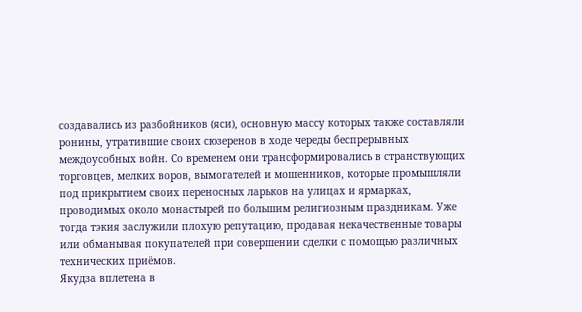создавались из разбойников (яси), основную массу которых также составляли ронины, утратившие своих сюзеренов в ходе череды беспрерывных междоусобных войн. Со временем они трансформировались в странствующих торговцев, мелких воров, вымогателей и мошенников, которые промышляли под прикрытием своих переносных ларьков на улицах и ярмарках, проводимых около монастырей по большим религиозным праздникам. Уже тогда тэкия заслужили плохую репутацию, продавая некачественные товары или обманывая покупателей при совершении сделки с помощью различных технических приёмов.
Якудза вплетена в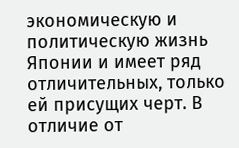экономическую и политическую жизнь Японии и имеет ряд отличительных, только ей присущих черт. В отличие от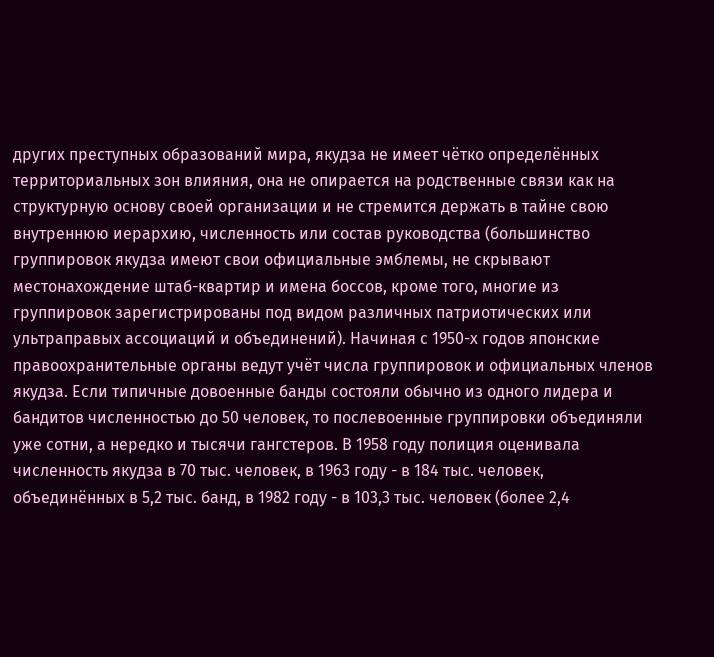других преступных образований мира, якудза не имеет чётко определённых территориальных зон влияния, она не опирается на родственные связи как на структурную основу своей организации и не стремится держать в тайне свою внутреннюю иерархию, численность или состав руководства (большинство группировок якудза имеют свои официальные эмблемы, не скрывают местонахождение штаб-квартир и имена боссов, кроме того, многие из группировок зарегистрированы под видом различных патриотических или ультраправых ассоциаций и объединений). Начиная с 1950-х годов японские правоохранительные органы ведут учёт числа группировок и официальных членов якудза. Если типичные довоенные банды состояли обычно из одного лидера и бандитов численностью до 50 человек, то послевоенные группировки объединяли уже сотни, а нередко и тысячи гангстеров. В 1958 году полиция оценивала численность якудза в 70 тыс. человек, в 1963 году - в 184 тыс. человек, объединённых в 5,2 тыс. банд, в 1982 году - в 103,3 тыс. человек (более 2,4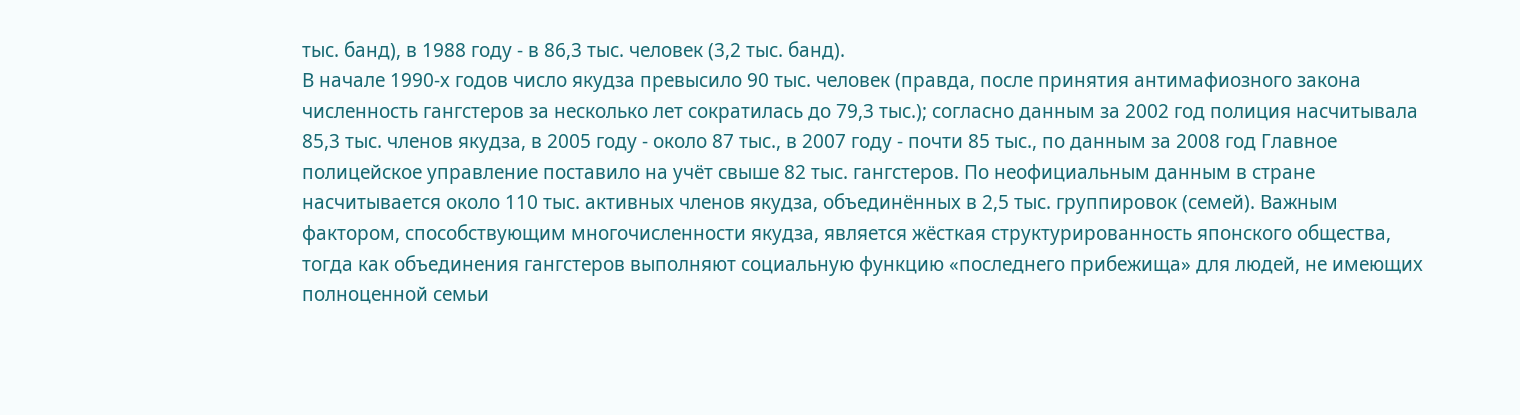тыс. банд), в 1988 году - в 86,3 тыс. человек (3,2 тыс. банд).
В начале 1990-х годов число якудза превысило 90 тыс. человек (правда, после принятия антимафиозного закона численность гангстеров за несколько лет сократилась до 79,3 тыс.); согласно данным за 2002 год полиция насчитывала 85,3 тыс. членов якудза, в 2005 году - около 87 тыс., в 2007 году - почти 85 тыс., по данным за 2008 год Главное полицейское управление поставило на учёт свыше 82 тыс. гангстеров. По неофициальным данным в стране насчитывается около 110 тыс. активных членов якудза, объединённых в 2,5 тыс. группировок (семей). Важным фактором, способствующим многочисленности якудза, является жёсткая структурированность японского общества, тогда как объединения гангстеров выполняют социальную функцию «последнего прибежища» для людей, не имеющих полноценной семьи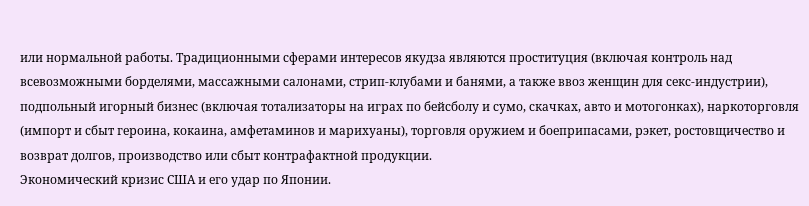или нормальной работы. Традиционными сферами интересов якудза являются проституция (включая контроль над всевозможными борделями, массажными салонами, стрип-клубами и банями, а также ввоз женщин для секс-индустрии), подпольный игорный бизнес (включая тотализаторы на играх по бейсболу и сумо, скачках, авто и мотогонках), наркоторговля (импорт и сбыт героина, кокаина, амфетаминов и марихуаны), торговля оружием и боеприпасами, рэкет, ростовщичество и возврат долгов, производство или сбыт контрафактной продукции.
Экономический кризис США и его удар по Японии.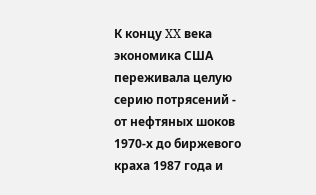К концу XX века экономика США переживала целую серию потрясений - от нефтяных шоков 1970-х до биржевого краха 1987 года и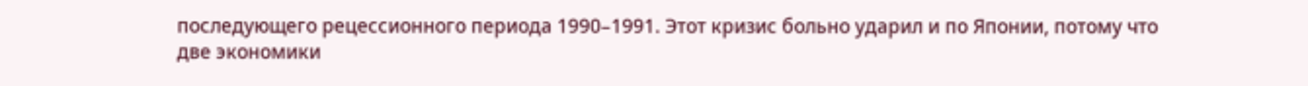последующего рецессионного периода 1990–1991. Этот кризис больно ударил и по Японии, потому что две экономики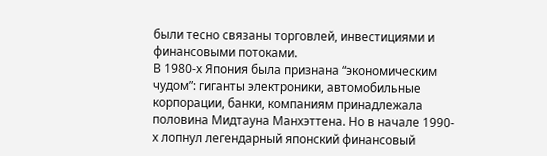были тесно связаны торговлей, инвестициями и финансовыми потоками.
В 1980-х Япония была признана “экономическим чудом”: гиганты электроники, автомобильные корпорации, банки, компаниям принадлежала половина Мидтауна Манхэттена. Но в начале 1990-х лопнул легендарный японский финансовый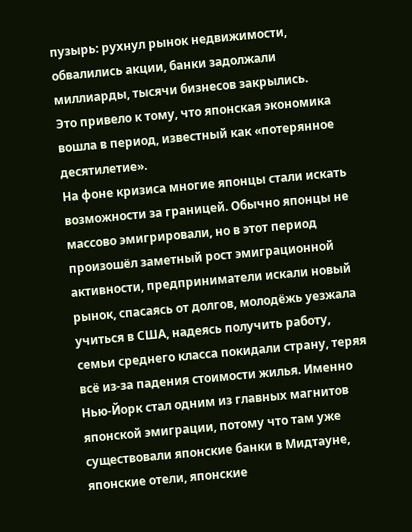пузырь: рухнул рынок недвижимости, обвалились акции, банки задолжали миллиарды, тысячи бизнесов закрылись.
Это привело к тому, что японская экономика вошла в период, известный как «потерянное десятилетие».
На фоне кризиса многие японцы стали искать возможности за границей. Обычно японцы не массово эмигрировали, но в этот период произошёл заметный рост эмиграционной активности, предприниматели искали новый рынок, спасаясь от долгов, молодёжь уезжала учиться в США, надеясь получить работу, семьи среднего класса покидали страну, теряя всё из-за падения стоимости жилья. Именно Нью-Йорк стал одним из главных магнитов японской эмиграции, потому что там уже существовали японские банки в Мидтауне, японские отели, японские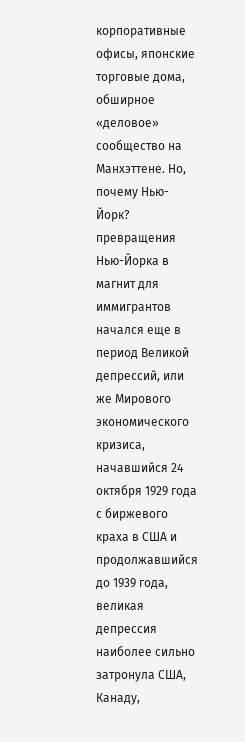корпоративные офисы, японские торговые дома, обширное «деловое» сообщество на Манхэттене. Но, почему Нью-Йорк? превращения Нью-Йорка в магнит для иммигрантов начался еще в период Великой депрессий, или же Мирового экономического кризиса, начавшийся 24 октября 1929 года с биржевого краха в США и продолжавшийся до 1939 года, великая депрессия наиболее сильно затронула США, Канаду,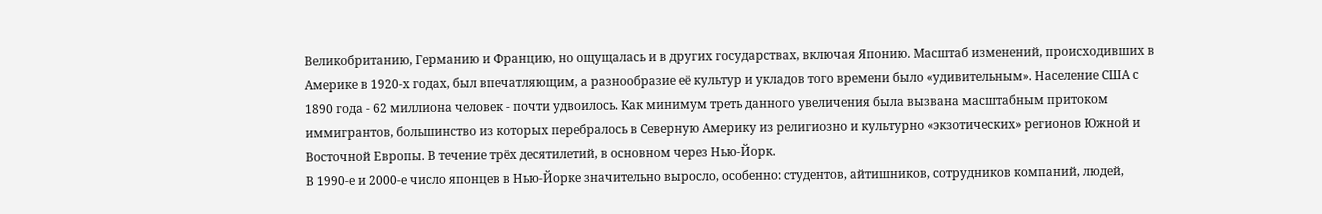Великобританию, Германию и Францию, но ощущалась и в других государствах, включая Японию. Масштаб изменений, происходивших в Америке в 1920-х годах, был впечатляющим, а разнообразие её культур и укладов того времени было «удивительным». Население США с 1890 года - 62 миллиона человек - почти удвоилось. Как минимум треть данного увеличения была вызвана масштабным притоком иммигрантов, большинство из которых перебралось в Северную Америку из религиозно и культурно «экзотических» регионов Южной и Восточной Европы. В течение трёх десятилетий, в основном через Нью-Йорк.
В 1990-е и 2000-е число японцев в Нью-Йорке значительно выросло, особенно: студентов, айтишников, сотрудников компаний, людей,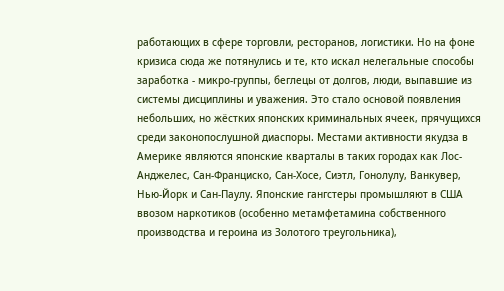работающих в сфере торговли, ресторанов, логистики. Но на фоне кризиса сюда же потянулись и те, кто искал нелегальные способы заработка - микро-группы, беглецы от долгов, люди, выпавшие из системы дисциплины и уважения. Это стало основой появления небольших, но жёстких японских криминальных ячеек, прячущихся среди законопослушной диаспоры. Местами активности якудза в Америке являются японские кварталы в таких городах как Лос-Анджелес, Сан-Франциско, Сан-Хосе, Сиэтл, Гонолулу, Ванкувер, Нью-Йорк и Сан-Паулу. Японские гангстеры промышляют в США ввозом наркотиков (особенно метамфетамина собственного производства и героина из Золотого треугольника),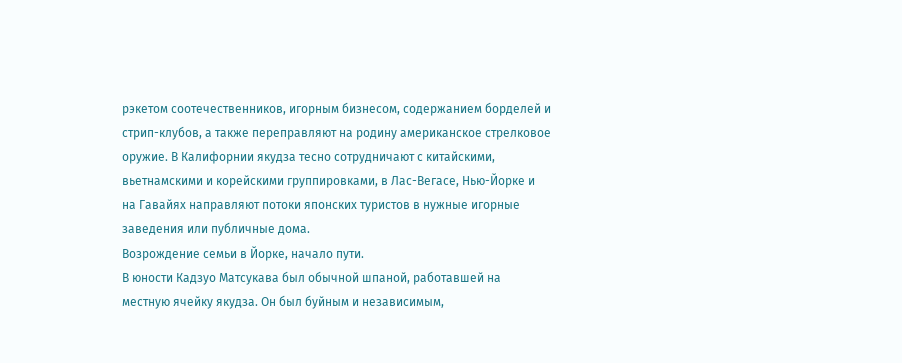рэкетом соотечественников, игорным бизнесом, содержанием борделей и стрип-клубов, а также переправляют на родину американское стрелковое оружие. В Калифорнии якудза тесно сотрудничают с китайскими, вьетнамскими и корейскими группировками, в Лас-Вегасе, Нью-Йорке и на Гавайях направляют потоки японских туристов в нужные игорные заведения или публичные дома.
Возрождение семьи в Йорке, начало пути.
В юности Кадзуо Матсукава был обычной шпаной, работавшей на местную ячейку якудза. Он был буйным и независимым,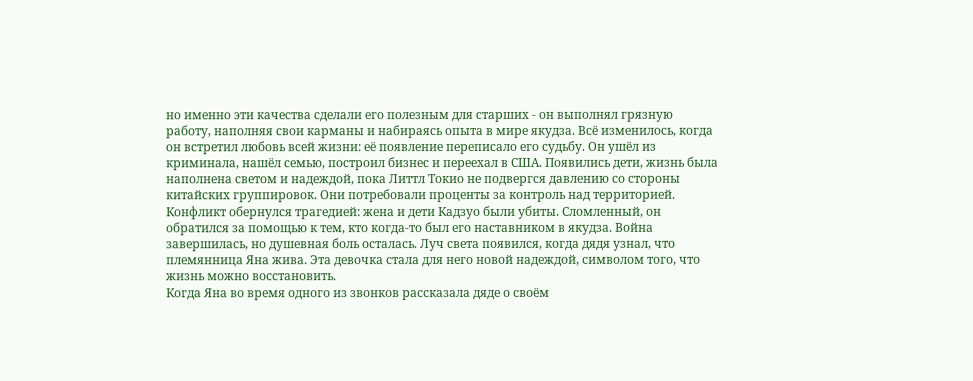но именно эти качества сделали его полезным для старших - он выполнял грязную работу, наполняя свои карманы и набираясь опыта в мире якудза. Всё изменилось, когда он встретил любовь всей жизни: её появление переписало его судьбу. Он ушёл из криминала, нашёл семью, построил бизнес и переехал в США. Появились дети, жизнь была наполнена светом и надеждой, пока Литтл Токио не подвергся давлению со стороны китайских группировок. Они потребовали проценты за контроль над территорией. Конфликт обернулся трагедией: жена и дети Кадзуо были убиты. Сломленный, он обратился за помощью к тем, кто когда-то был его наставником в якудза. Война завершилась, но душевная боль осталась. Луч света появился, когда дядя узнал, что племянница Яна жива. Эта девочка стала для него новой надеждой, символом того, что жизнь можно восстановить.
Когда Яна во время одного из звонков рассказала дяде о своём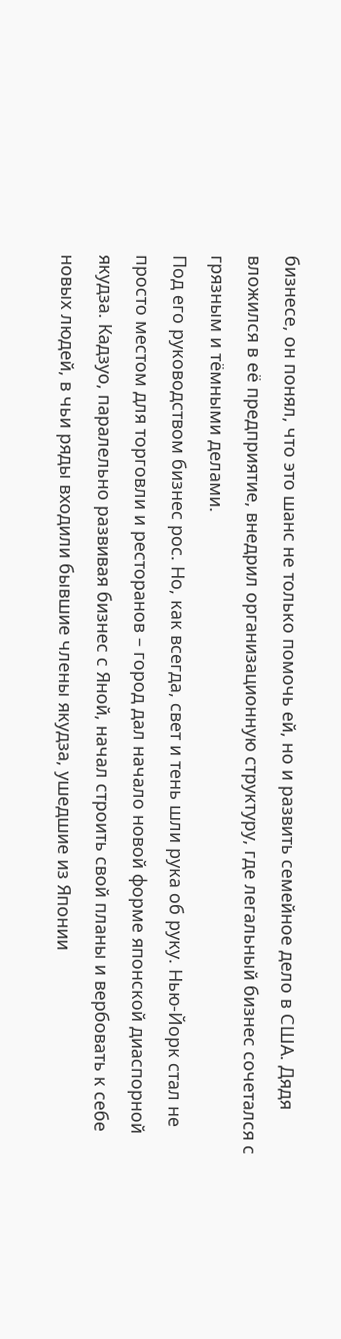бизнесе, он понял, что это шанс не только помочь ей, но и развить семейное дело в США. Дядя вложился в её предприятие, внедрил организационную структуру, где легальный бизнес сочетался с грязным и тёмными делами.
Под его руководством бизнес рос. Но, как всегда, свет и тень шли рука об руку. Нью-Йорк стал не просто местом для торговли и ресторанов – город дал начало новой форме японской диаспорной якудза. Кадзуо, паралельно развивая бизнес с Яной, начал строить свой планы и вербовать к себе новых людей, в чьи ряды входили бывшие члены якудза, ушедшие из Японии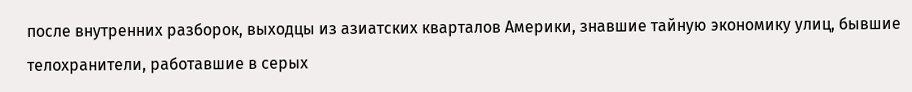после внутренних разборок, выходцы из азиатских кварталов Америки, знавшие тайную экономику улиц, бывшие телохранители, работавшие в серых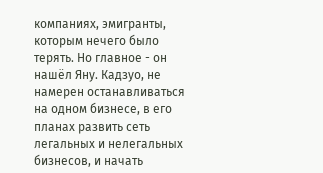компаниях, эмигранты, которым нечего было терять. Но главное - он нашёл Яну. Кадзуо, не намерен останавливаться на одном бизнесе, в его планах развить сеть легальных и нелегальных бизнесов, и начать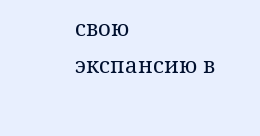свою экспансию в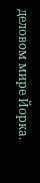деловом мире Йорка.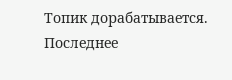Топик дорабатывается.
Последнее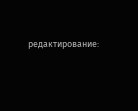редактирование: